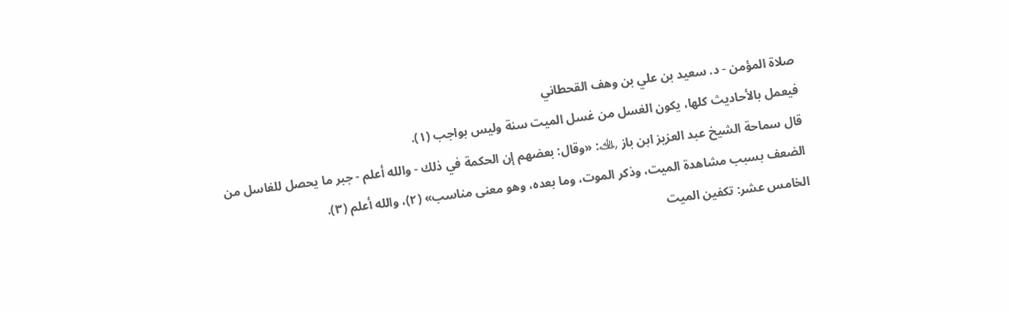صلاة المؤمن - د. سعيد بن علي بن وهف القحطاني
فيعمل بالأحاديث كلها، يكون الغسل من غسل الميت سنة وليس بواجب (١).
قال سماحة الشيخ عبد العزيز ابن باز ﵀: «وقال: بعضهم إن الحكمة في ذلك - والله أعلم - جبر ما يحصل للغاسل من الضعف بسبب مشاهدة الميت، وذكر الموت، وما بعده، وهو معنى مناسب» (٢)، والله أعلم (٣).
الخامس عشر: تكفين الميت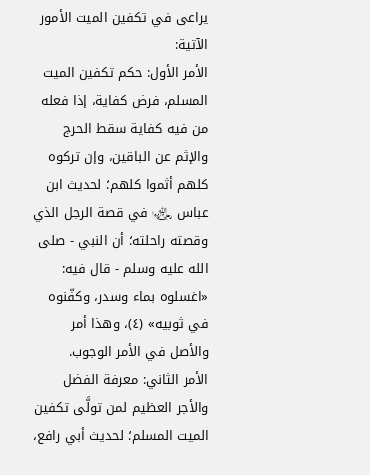يراعى في تكفين الميت الأمور الآتية:
الأمر الأول: حكم تكفين الميت المسلم، فرض كفاية، إذا فعله من فيه كفاية سقط الحرج والإثم عن الباقين، وإن تركوه كلهم أثموا كلهم؛ لحديث ابن عباس ﵄ في قصة الرجل الذي وقصته راحلته؛ أن النبي - صلى الله عليه وسلم - قال فيه: «اغسلوه بماء وسدر، وكفّنوه في ثوبيه» (٤)، وهذا أمر والأصل في الأمر الوجوب.
الأمر الثاني: معرفة الفضل والأجر العظيم لمن تولَّى تكفين الميت المسلم؛ لحديث أبي رافع،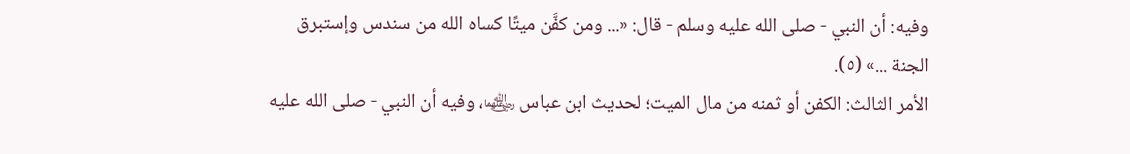وفيه: أن النبي - صلى الله عليه وسلم - قال: «... ومن كفَّن ميتًا كساه الله من سندس وإستبرق الجنة ...» (٥).
الأمر الثالث: الكفن أو ثمنه من مال الميت؛ لحديث ابن عباس ﵄، وفيه أن النبي - صلى الله عليه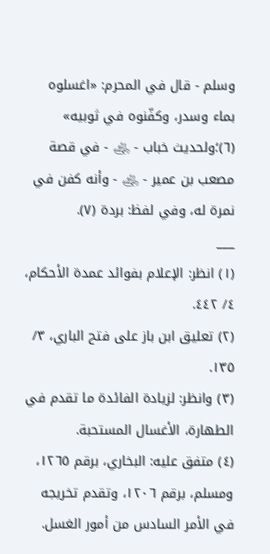وسلم - قال في المحرم: «اغسلوه بماء وسدر، وكفّنوه في ثوبيه» (٦)؛ولحديث خباب - ﵁ - في قصة مصعب بن عمير - ﵁ - وأنه كفن في نمرة له، وفي لفظ: بردة (٧).
___
(١) انظر: الإعلام بفوائد عمدة الأحكام، ٤/ ٤٤٢.
(٢) تعليق ابن باز على فتح الباري، ٣/ ١٣٥.
(٣) وانظر: لزيادة الفائدة ما تقدم في الطهارة، الأغسال المستحبة.
(٤) متفق عليه: البخاري، برقم ١٢٦٥، ومسلم، برقم ١٢٠٦، وتقدم تخريجه في الأمر السادس من أمور الغسل.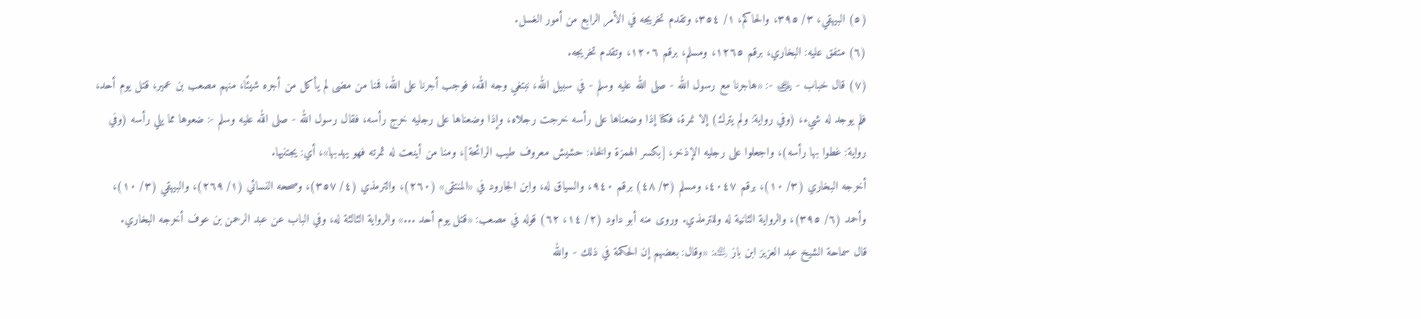(٥) البيهقي، ٣/ ٣٩٥، والحاكم، ١/ ٣٥٤، وتقدم تخريجه في الأمر الرابع من أمور الغسل.
(٦) متفق عليه: البخاري، برقم ١٢٦٥، ومسلم، برقم ١٢٠٦، وتقدم تخريجه.
(٧) قال خباب - ﵁ -: «هاجرنا مع رسول الله - صلى الله عليه وسلم - في سبيل الله، نبتغي وجه الله، فوجب أجرنا على الله، فمنا من مضى لم يأكل من أجره شيئًا، منهم مصعب بن عمير، قتل يوم أحد، فلم يوجد له شيء، (وفي رواية: ولم يترك) إلا نمرة، فكنا إذا وضعناها على رأسه خرجت رجلاه، وإذا وضعناها على رجليه خرج رأسه، فقال رسول الله - صلى الله عليه وسلم -: ضعوها مما يلي رأسه (وفي رواية: غطوا بها رأسه)، واجعلوا على رجليه الإذخر، [بكسر الهمزة والخاء: حشيش معروف طيب الرائحة]، ومنا من أينعت له ثمرته فهو يهدبها»، أي: يجتنيها.
أخرجه البخاري (٣/ ١٠)، برقم ٤٠٤٧، ومسلم (٣/ ٤٨) برقم ٩٤٠، والسياق له، وابن الجارود في «المنتقى» (٢٦٠)، والترمذي (٤/ ٣٥٧)، وصححه النسائي (١/ ٢٦٩)، والبيهقي (٣/ ١٠)، وأحمد (٦/ ٣٩٥)، والرواية الثانية له وللترمذي. وروى منه أبو داود (٢/ ١٤، ٦٢) قوله في مصعب: «قتل يوم أحد ...» والرواية الثالثة له، وفي الباب عن عبد الرحمن بن عوف أخرجه البخاري.
قال سماحة الشيخ عبد العزيز ابن باز ﵀: «وقال: بعضهم إن الحكمة في ذلك - والله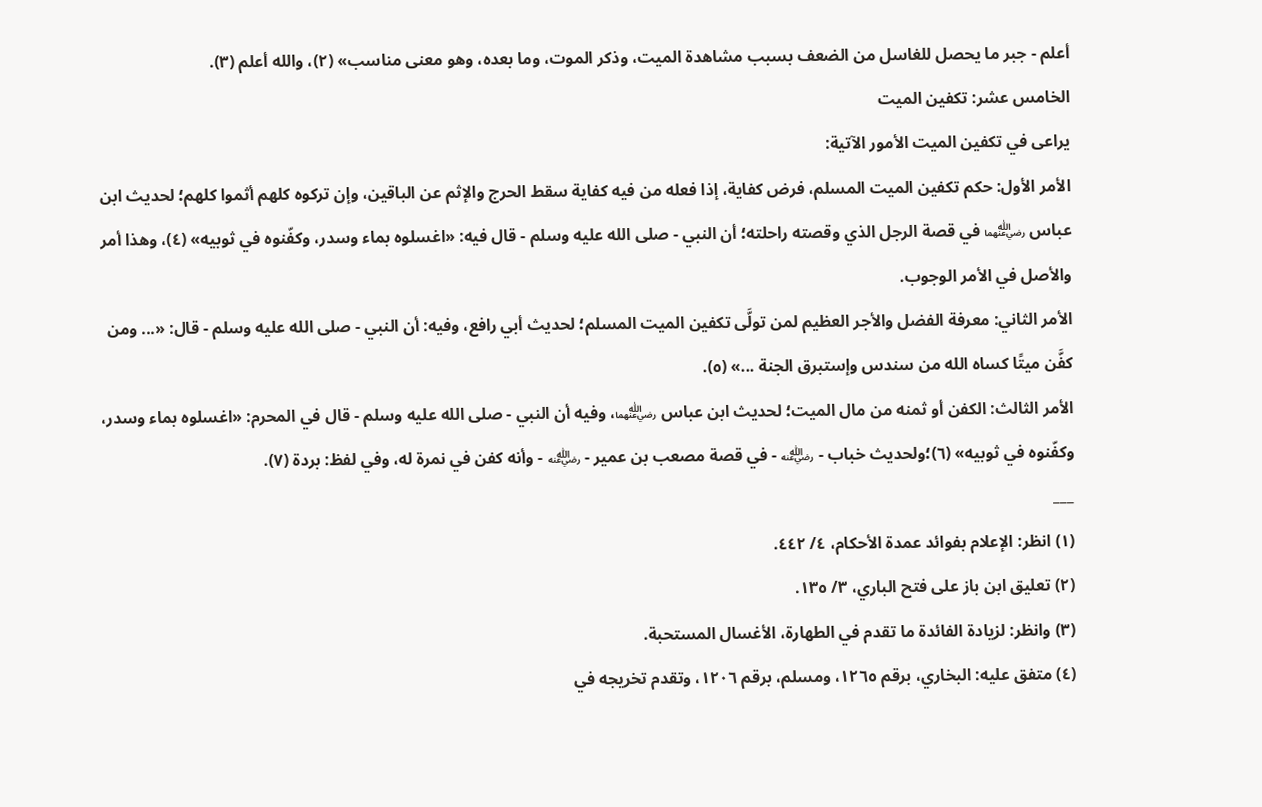أعلم - جبر ما يحصل للغاسل من الضعف بسبب مشاهدة الميت، وذكر الموت، وما بعده، وهو معنى مناسب» (٢)، والله أعلم (٣).
الخامس عشر: تكفين الميت
يراعى في تكفين الميت الأمور الآتية:
الأمر الأول: حكم تكفين الميت المسلم، فرض كفاية، إذا فعله من فيه كفاية سقط الحرج والإثم عن الباقين، وإن تركوه كلهم أثموا كلهم؛ لحديث ابن عباس ﵄ في قصة الرجل الذي وقصته راحلته؛ أن النبي - صلى الله عليه وسلم - قال فيه: «اغسلوه بماء وسدر، وكفّنوه في ثوبيه» (٤)، وهذا أمر والأصل في الأمر الوجوب.
الأمر الثاني: معرفة الفضل والأجر العظيم لمن تولَّى تكفين الميت المسلم؛ لحديث أبي رافع، وفيه: أن النبي - صلى الله عليه وسلم - قال: «... ومن كفَّن ميتًا كساه الله من سندس وإستبرق الجنة ...» (٥).
الأمر الثالث: الكفن أو ثمنه من مال الميت؛ لحديث ابن عباس ﵄، وفيه أن النبي - صلى الله عليه وسلم - قال في المحرم: «اغسلوه بماء وسدر، وكفّنوه في ثوبيه» (٦)؛ولحديث خباب - ﵁ - في قصة مصعب بن عمير - ﵁ - وأنه كفن في نمرة له، وفي لفظ: بردة (٧).
___
(١) انظر: الإعلام بفوائد عمدة الأحكام، ٤/ ٤٤٢.
(٢) تعليق ابن باز على فتح الباري، ٣/ ١٣٥.
(٣) وانظر: لزيادة الفائدة ما تقدم في الطهارة، الأغسال المستحبة.
(٤) متفق عليه: البخاري، برقم ١٢٦٥، ومسلم، برقم ١٢٠٦، وتقدم تخريجه في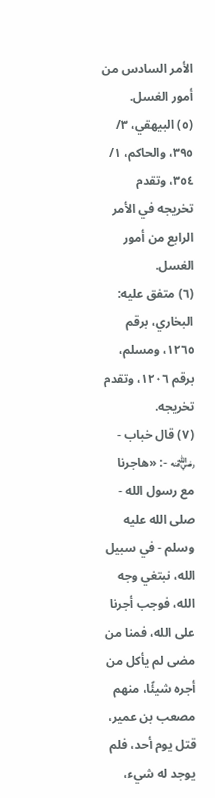الأمر السادس من أمور الغسل.
(٥) البيهقي، ٣/ ٣٩٥، والحاكم، ١/ ٣٥٤، وتقدم تخريجه في الأمر الرابع من أمور الغسل.
(٦) متفق عليه: البخاري، برقم ١٢٦٥، ومسلم، برقم ١٢٠٦، وتقدم تخريجه.
(٧) قال خباب - ﵁ -: «هاجرنا مع رسول الله - صلى الله عليه وسلم - في سبيل الله، نبتغي وجه الله، فوجب أجرنا على الله، فمنا من مضى لم يأكل من أجره شيئًا، منهم مصعب بن عمير، قتل يوم أحد، فلم يوجد له شيء،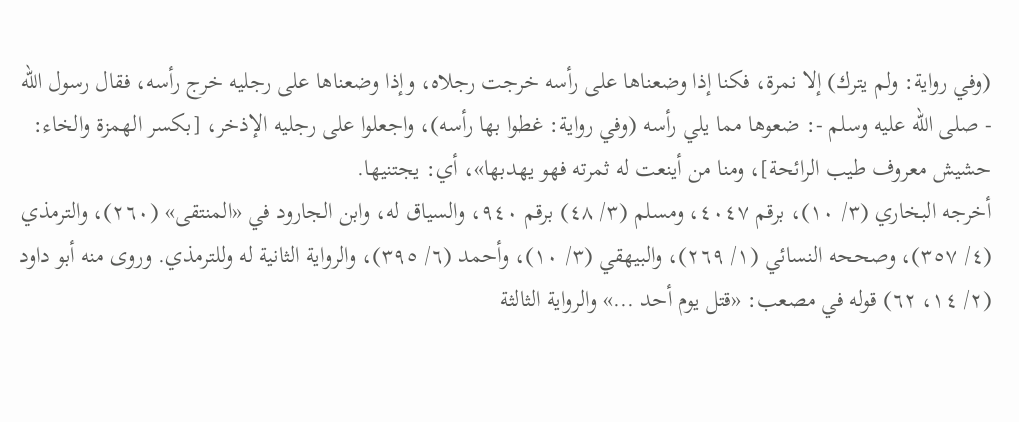(وفي رواية: ولم يترك) إلا نمرة، فكنا إذا وضعناها على رأسه خرجت رجلاه، وإذا وضعناها على رجليه خرج رأسه، فقال رسول الله - صلى الله عليه وسلم -: ضعوها مما يلي رأسه (وفي رواية: غطوا بها رأسه)، واجعلوا على رجليه الإذخر، [بكسر الهمزة والخاء: حشيش معروف طيب الرائحة]، ومنا من أينعت له ثمرته فهو يهدبها»، أي: يجتنيها.
أخرجه البخاري (٣/ ١٠)، برقم ٤٠٤٧، ومسلم (٣/ ٤٨) برقم ٩٤٠، والسياق له، وابن الجارود في «المنتقى» (٢٦٠)، والترمذي (٤/ ٣٥٧)، وصححه النسائي (١/ ٢٦٩)، والبيهقي (٣/ ١٠)، وأحمد (٦/ ٣٩٥)، والرواية الثانية له وللترمذي. وروى منه أبو داود (٢/ ١٤، ٦٢) قوله في مصعب: «قتل يوم أحد ...» والرواية الثالثة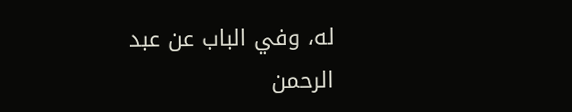له، وفي الباب عن عبد الرحمن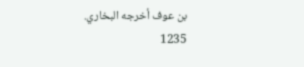بن عوف أخرجه البخاري.
1235